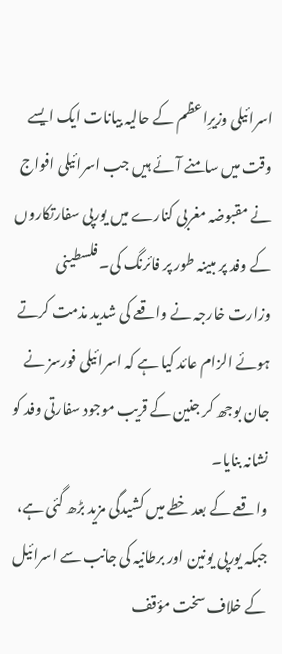اسرائیلی وزیرِاعظم کے حالیہ بیانات ایک ایسے وقت میں سامنے آئے ہیں جب اسرائیلی افواج نے مقبوضہ مغربی کنارے میں یورپی سفارتکاروں کے وفد پر مبینہ طور پر فائرنگ کی۔ فلسطینی وزارت خارجہ نے واقعے کی شدید مذمت کرتے ہوئے الزام عائد کیا ہے کہ اسرائیلی فورسز نے جان بوجھ کر جنین کے قریب موجود سفارتی وفد کو نشانہ بنایا۔
واقعے کے بعد خطے میں کشیدگی مزید بڑھ گئی ہے، جبکہ یورپی یونین اور برطانیہ کی جانب سے اسرائیل کے خلاف سخت مؤقف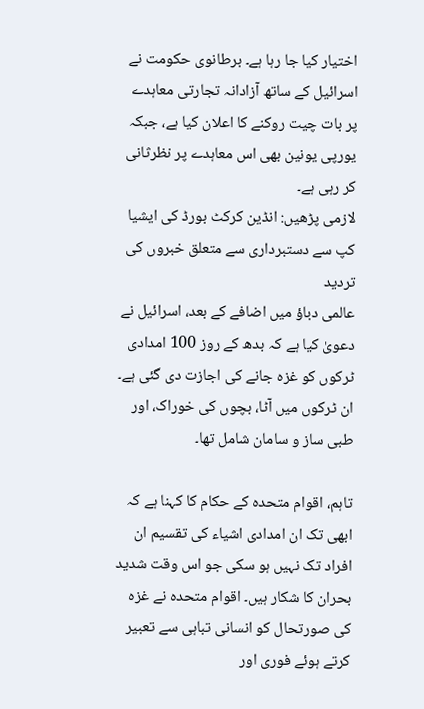اختیار کیا جا رہا ہے۔ برطانوی حکومت نے اسرائیل کے ساتھ آزادانہ تجارتی معاہدے پر بات چیت روکنے کا اعلان کیا ہے، جبکہ یورپی یونین بھی اس معاہدے پر نظرثانی کر رہی ہے۔
لازمی پڑھیں: انڈین کرکٹ بورڈ کی ایشیا کپ سے دستبرداری سے متعلق خبروں کی تردید
عالمی دباؤ میں اضافے کے بعد، اسرائیل نے دعویٰ کیا ہے کہ بدھ کے روز 100 امدادی ٹرکوں کو غزہ جانے کی اجازت دی گئی ہے۔ ان ٹرکوں میں آٹا، بچوں کی خوراک، اور طبی ساز و سامان شامل تھا۔

تاہم، اقوام متحدہ کے حکام کا کہنا ہے کہ ابھی تک ان امدادی اشیاء کی تقسیم ان افراد تک نہیں ہو سکی جو اس وقت شدید بحران کا شکار ہیں۔ اقوام متحدہ نے غزہ کی صورتحال کو انسانی تباہی سے تعبیر کرتے ہوئے فوری اور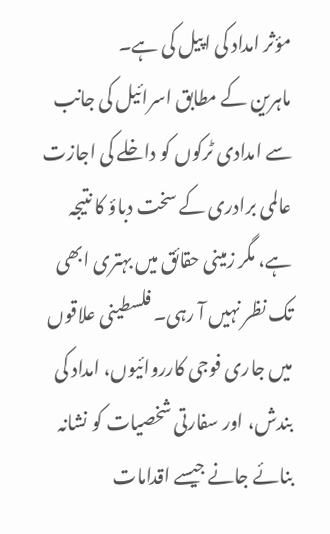مؤثر امداد کی اپیل کی ہے۔
ماہرین کے مطابق اسرائیل کی جانب سے امدادی ٹرکوں کو داخلے کی اجازت عالمی برادری کے سخت دباؤ کا نتیجہ ہے، مگر زمینی حقائق میں بہتری ابھی تک نظر نہیں آ رہی۔ فلسطینی علاقوں میں جاری فوجی کارروائیوں، امداد کی بندش، اور سفارتی شخصیات کو نشانہ بنائے جانے جیسے اقدامات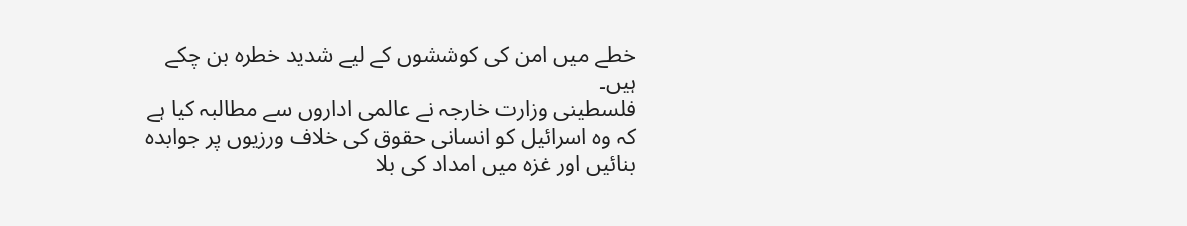خطے میں امن کی کوششوں کے لیے شدید خطرہ بن چکے ہیں۔
فلسطینی وزارت خارجہ نے عالمی اداروں سے مطالبہ کیا ہے کہ وہ اسرائیل کو انسانی حقوق کی خلاف ورزیوں پر جوابدہ بنائیں اور غزہ میں امداد کی بلا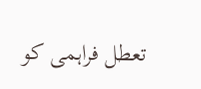تعطل فراہمی کو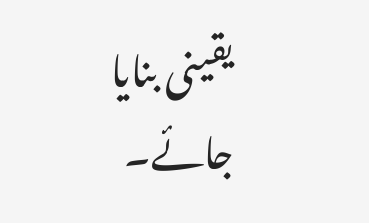یقینی بنایا جائے۔